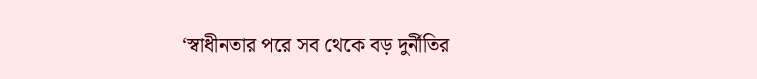‘স্বাধীনতার পরে সব থেকে বড় দুর্নীতির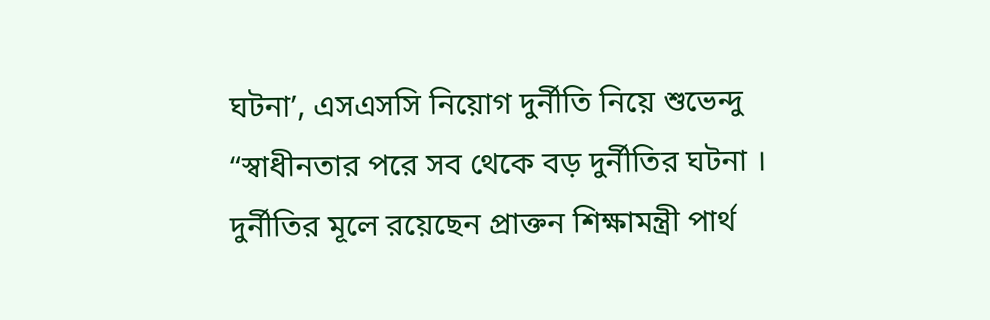ঘটনা’, এসএসসি নিয়োগ দুর্নীতি নিয়ে শুভেন্দু
“স্বাধীনতার পরে সব থেকে বড় দুর্নীতির ঘটনা । দুর্নীতির মূলে রয়েছেন প্রাক্তন শিক্ষামন্ত্রী পার্থ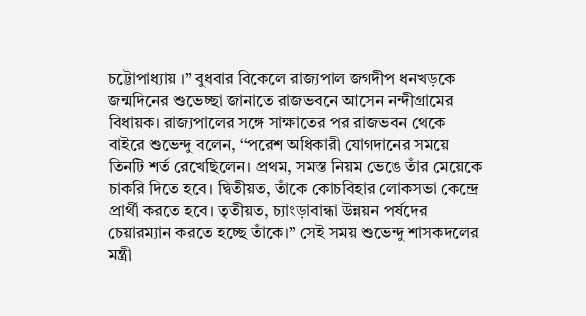চট্টোপাধ্যায় ।” বুধবার বিকেলে রাজ্যপাল জগদীপ ধনখড়কে জন্মদিনের শুভেচ্ছা জানাতে রাজভবনে আসেন নন্দীগ্রামের বিধায়ক। রাজ্যপালের সঙ্গে সাক্ষাতের পর রাজভবন থেকে বাইরে শুভেন্দু বলেন, ‘‘পরেশ অধিকারী যোগদানের সময়ে তিনটি শর্ত রেখেছিলেন। প্রথম, সমস্ত নিয়ম ভেঙে তাঁর মেয়েকে চাকরি দিতে হবে। দ্বিতীয়ত, তাঁকে কোচবিহার লোকসভা কেন্দ্রে প্রার্থী করতে হবে। তৃতীয়ত, চ্যাংড়াবান্ধা উন্নয়ন পর্ষদের চেয়ারম্যান করতে হচ্ছে তাঁকে।’’ সেই সময় শুভেন্দু শাসকদলের মন্ত্রী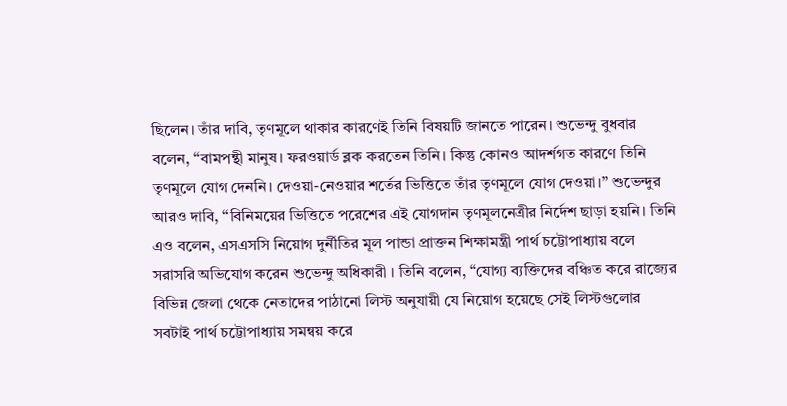ছিলেন। তাঁর দাবি, তৃণমূলে থাকার কারণেই তিনি বিষয়টি জানতে পারেন। শুভেন্দু বুধবার বলেন, ‘‘বামপন্থী মানুষ। ফরওয়ার্ড ব্লক করতেন তিনি। কিন্তু কোনও আদর্শগত কারণে তিনি তৃণমূলে যোগ দেননি। দেওয়া-নেওয়ার শর্তের ভিত্তিতে তাঁর তৃণমূলে যোগ দেওয়া।’’ শুভেন্দুর আরও দাবি, ‘‘বিনিময়ের ভিত্তিতে পরেশের এই যোগদান তৃণমূলনেত্রীর নির্দেশ ছাড়া হয়নি। তিনি এও বলেন, এসএসসি নিয়োগ দুর্নীতির মূল পান্ডা প্রাক্তন শিক্ষামন্ত্রী পার্থ চট্টোপাধ্যায় বলে সরাসরি অভিযোগ করেন শুভেন্দু অধিকারী । তিনি বলেন, “যোগ্য ব্যক্তিদের বঞ্চিত করে রাজ্যের বিভিন্ন জেলা থেকে নেতাদের পাঠানো লিস্ট অনুযায়ী যে নিয়োগ হয়েছে সেই লিস্টগুলোর সবটাই পার্থ চট্টোপাধ্যায় সমন্বয় করে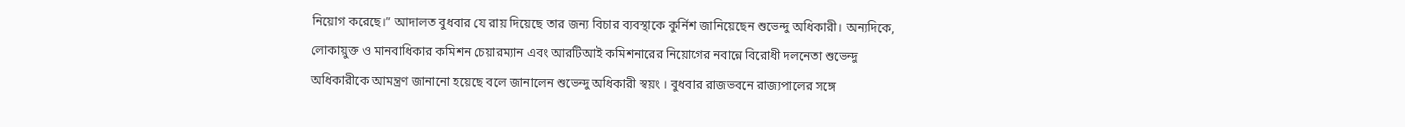নিয়োগ করেছে।” আদালত বুধবার যে রায় দিয়েছে তার জন্য বিচার ব্যবস্থাকে কুর্নিশ জানিয়েছেন শুভেন্দু অধিকারী। অন্যদিকে, লোকায়ুক্ত ও মানবাধিকার কমিশন চেয়ারম্যান এবং আরটিআই কমিশনারের নিয়োগের নবান্নে বিরোধী দলনেতা শুভেন্দু অধিকারীকে আমন্ত্রণ জানানো হয়েছে বলে জানালেন শুভেন্দু অধিকারী স্বয়ং । বুধবার রাজভবনে রাজ্যপালের সঙ্গে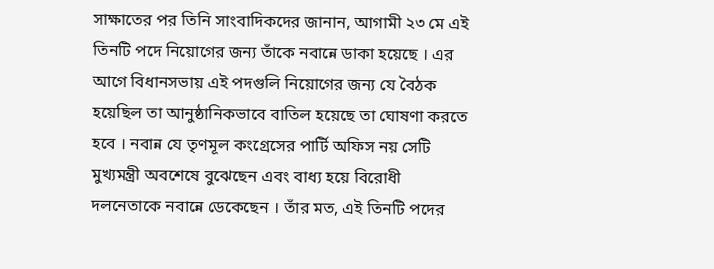সাক্ষাতের পর তিনি সাংবাদিকদের জানান, আগামী ২৩ মে এই তিনটি পদে নিয়োগের জন্য তাঁকে নবান্নে ডাকা হয়েছে । এর আগে বিধানসভায় এই পদগুলি নিয়োগের জন্য যে বৈঠক হয়েছিল তা আনুষ্ঠানিকভাবে বাতিল হয়েছে তা ঘোষণা করতে হবে । নবান্ন যে তৃণমূল কংগ্রেসের পার্টি অফিস নয় সেটি মুখ্যমন্ত্রী অবশেষে বুঝেছেন এবং বাধ্য হয়ে বিরোধী দলনেতাকে নবান্নে ডেকেছেন । তাঁর মত, এই তিনটি পদের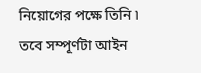নিয়োগের পক্ষে তিনি ৷ তবে সম্পূর্ণটা আইন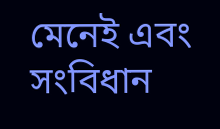মেনেই এবং সংবিধান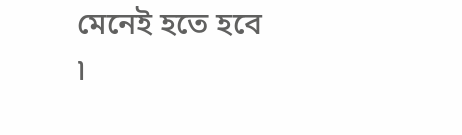মেনেই হতে হবে ৷